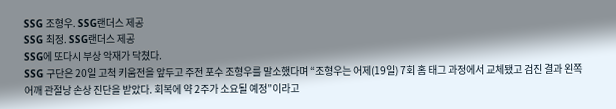SSG 조형우. SSG랜더스 제공
SSG 최정. SSG랜더스 제공
SSG에 또다시 부상 악재가 닥쳤다.
SSG 구단은 20일 고척 키움전을 앞두고 주전 포수 조형우를 말소했다며 “조형우는 어제(19일) 7회 홈 태그 과정에서 교체됐고 검진 결과 왼쪽 어깨 관절낭 손상 진단을 받았다. 회복에 약 2주가 소요될 예정”이라고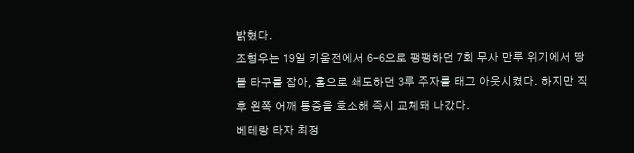밝혔다.
조형우는 19일 키움전에서 6-6으로 팽팽하던 7회 무사 만루 위기에서 땅볼 타구를 잡아, 홈으로 쇄도하던 3루 주자를 태그 아웃시켰다. 하지만 직후 왼쪽 어깨 통증을 호소해 즉시 교체돼 나갔다.
베테랑 타자 최정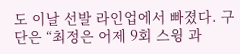도 이날 선발 라인업에서 빠졌다. 구단은 “최정은 어제 9회 스윙 과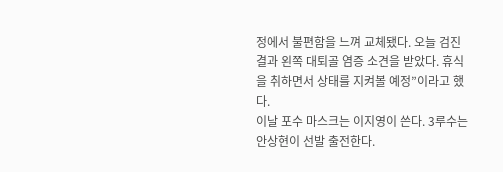정에서 불편함을 느껴 교체됐다. 오늘 검진 결과 왼쪽 대퇴골 염증 소견을 받았다. 휴식을 취하면서 상태를 지켜볼 예정”이라고 했다.
이날 포수 마스크는 이지영이 쓴다. 3루수는 안상현이 선발 출전한다.